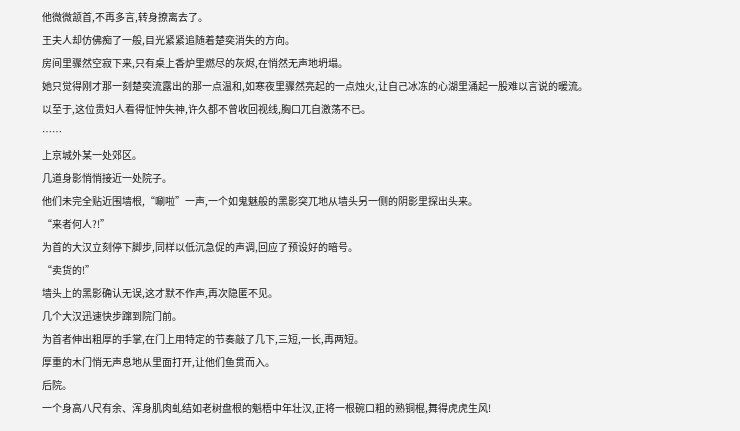他微微颔首,不再多言,转身撩离去了。
王夫人却仿佛痴了一般,目光紧紧追随着楚奕消失的方向。
房间里骤然空寂下来,只有桌上香炉里燃尽的灰烬,在悄然无声地坍塌。
她只觉得刚才那一刻楚奕流露出的那一点温和,如寒夜里骤然亮起的一点烛火,让自己冰冻的心湖里涌起一股难以言说的暖流。
以至于,这位贵妇人看得怔忡失神,许久都不曾收回视线,胸口兀自激荡不已。
……
上京城外某一处郊区。
几道身影悄悄接近一处院子。
他们未完全贴近围墙根,“唰啦”一声,一个如鬼魅般的黑影突兀地从墙头另一侧的阴影里探出头来。
“来者何人?!”
为首的大汉立刻停下脚步,同样以低沉急促的声调,回应了预设好的暗号。
“卖货的!”
墙头上的黑影确认无误,这才默不作声,再次隐匿不见。
几个大汉迅速快步蹿到院门前。
为首者伸出粗厚的手掌,在门上用特定的节奏敲了几下,三短,一长,再两短。
厚重的木门悄无声息地从里面打开,让他们鱼贯而入。
后院。
一个身高八尺有余、浑身肌肉虬结如老树盘根的魁梧中年壮汉,正将一根碗口粗的熟铜棍,舞得虎虎生风!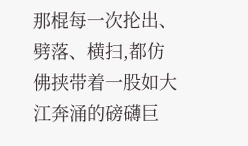那棍每一次抡出、劈落、横扫,都仿佛挟带着一股如大江奔涌的磅礴巨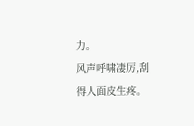力。
风声呼啸凄厉,刮得人面皮生疼。